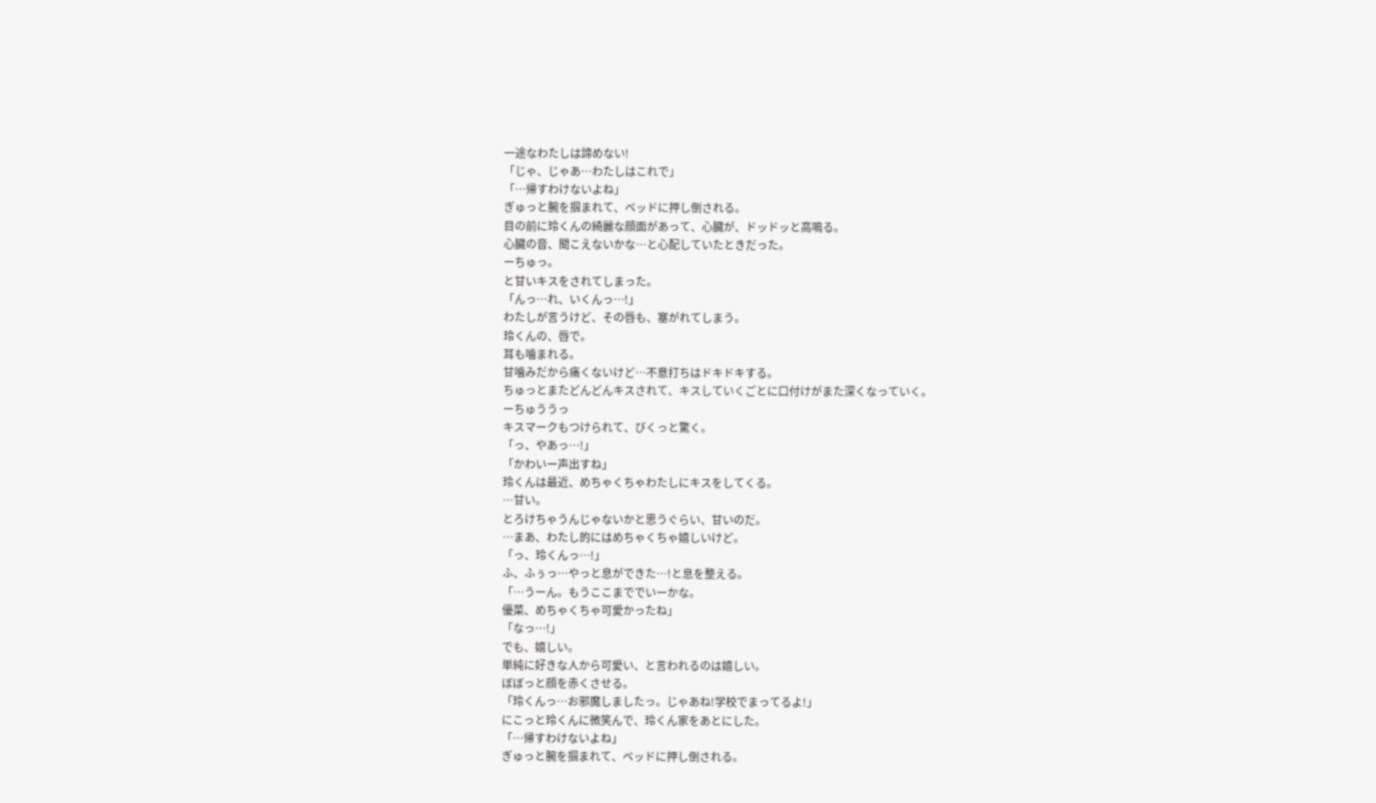一途なわたしは諦めない!
「じゃ、じゃあ…わたしはこれで」
「…帰すわけないよね」
ぎゅっと腕を掴まれて、ベッドに押し倒される。
目の前に玲くんの綺麗な顔面があって、心臓が、ドッドッと高鳴る。
心臓の音、聞こえないかな…と心配していたときだった。
ーちゅっ。
と甘いキスをされてしまった。
「んっ…れ、いくんっ…!」
わたしが言うけど、その唇も、塞がれてしまう。
玲くんの、唇で。
耳も噛まれる。
甘噛みだから痛くないけど…不意打ちはドキドキする。
ちゅっとまたどんどんキスされて、キスしていくごとに口付けがまた深くなっていく。
ーちゅううっ
キスマークもつけられて、びくっと驚く。
「っ、やあっ…!」
「かわいー声出すね」
玲くんは最近、めちゃくちゃわたしにキスをしてくる。
…甘い。
とろけちゃうんじゃないかと思うぐらい、甘いのだ。
…まあ、わたし的にはめちゃくちゃ嬉しいけど。
「っ、玲くんっ…!」
ふ、ふぅっ…やっと息ができた…!と息を整える。
「…うーん。もうここまででいーかな。
優菜、めちゃくちゃ可愛かったね」
「なっ…!」
でも、嬉しい。
単純に好きな人から可愛い、と言われるのは嬉しい。
ぼぼっと顔を赤くさせる。
「玲くんっ…お邪魔しましたっ。じゃあね!学校でまってるよ!」
にこっと玲くんに微笑んで、玲くん家をあとにした。
「…帰すわけないよね」
ぎゅっと腕を掴まれて、ベッドに押し倒される。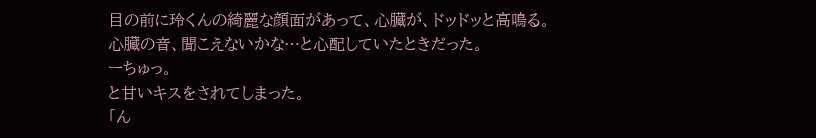目の前に玲くんの綺麗な顔面があって、心臓が、ドッドッと高鳴る。
心臓の音、聞こえないかな…と心配していたときだった。
ーちゅっ。
と甘いキスをされてしまった。
「ん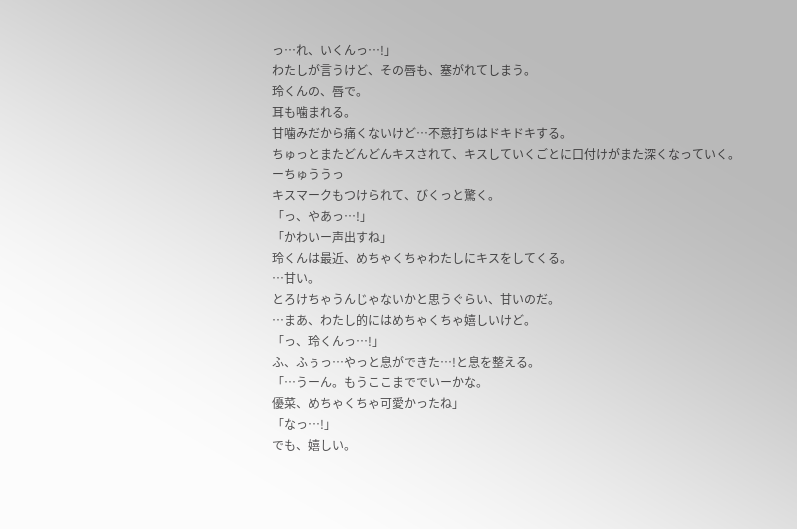っ…れ、いくんっ…!」
わたしが言うけど、その唇も、塞がれてしまう。
玲くんの、唇で。
耳も噛まれる。
甘噛みだから痛くないけど…不意打ちはドキドキする。
ちゅっとまたどんどんキスされて、キスしていくごとに口付けがまた深くなっていく。
ーちゅううっ
キスマークもつけられて、びくっと驚く。
「っ、やあっ…!」
「かわいー声出すね」
玲くんは最近、めちゃくちゃわたしにキスをしてくる。
…甘い。
とろけちゃうんじゃないかと思うぐらい、甘いのだ。
…まあ、わたし的にはめちゃくちゃ嬉しいけど。
「っ、玲くんっ…!」
ふ、ふぅっ…やっと息ができた…!と息を整える。
「…うーん。もうここまででいーかな。
優菜、めちゃくちゃ可愛かったね」
「なっ…!」
でも、嬉しい。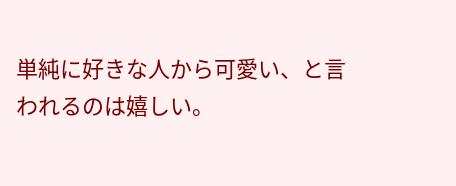単純に好きな人から可愛い、と言われるのは嬉しい。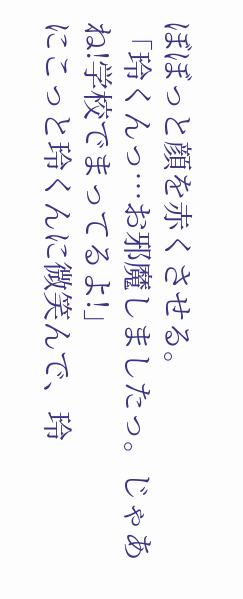ぼぼっと顔を赤くさせる。
「玲くんっ…お邪魔しましたっ。じゃあね!学校でまってるよ!」
にこっと玲くんに微笑んで、玲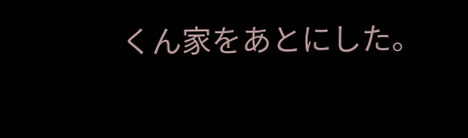くん家をあとにした。